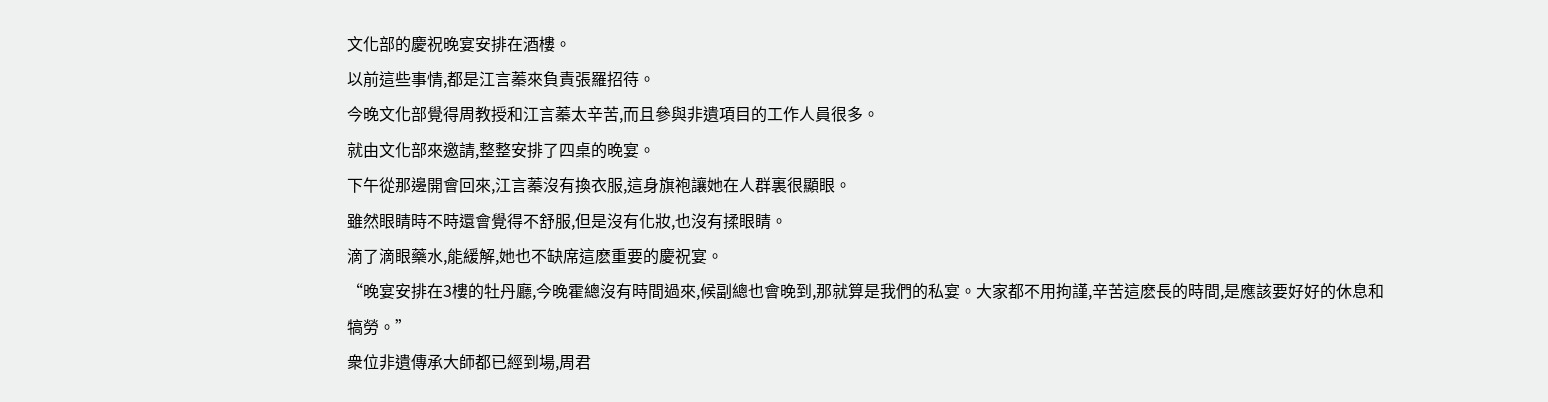文化部的慶祝晚宴安排在酒樓。
以前這些事情,都是江言蓁來負責張羅招待。
今晚文化部覺得周教授和江言蓁太辛苦,而且參與非遺項目的工作人員很多。
就由文化部來邀請,整整安排了四桌的晚宴。
下午從那邊開會回來,江言蓁沒有換衣服,這身旗袍讓她在人群裏很顯眼。
雖然眼睛時不時還會覺得不舒服,但是沒有化妝,也沒有揉眼睛。
滴了滴眼藥水,能緩解,她也不缺席這麽重要的慶祝宴。
“晚宴安排在3樓的牡丹廳,今晚霍總沒有時間過來,候副總也會晚到,那就算是我們的私宴。大家都不用拘謹,辛苦這麽長的時間,是應該要好好的休息和犒勞。”
衆位非遺傳承大師都已經到場,周君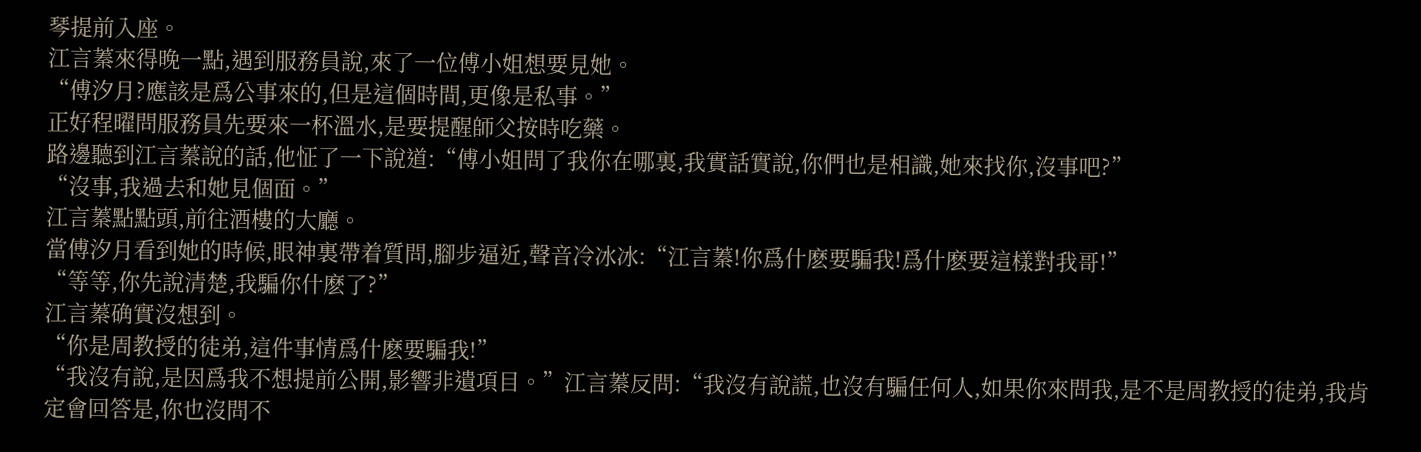琴提前入座。
江言蓁來得晚一點,遇到服務員說,來了一位傅小姐想要見她。
“傅汐月?應該是爲公事來的,但是這個時間,更像是私事。”
正好程曜問服務員先要來一杯溫水,是要提醒師父按時吃藥。
路邊聽到江言蓁說的話,他怔了一下說道:“傅小姐問了我你在哪裏,我實話實說,你們也是相識,她來找你,沒事吧?”
“沒事,我過去和她見個面。”
江言蓁點點頭,前往酒樓的大廳。
當傅汐月看到她的時候,眼神裏帶着質問,腳步逼近,聲音冷冰冰:“江言蓁!你爲什麽要騙我!爲什麽要這樣對我哥!”
“等等,你先說清楚,我騙你什麽了?”
江言蓁确實沒想到。
“你是周教授的徒弟,這件事情爲什麽要騙我!”
“我沒有說,是因爲我不想提前公開,影響非遺項目。”江言蓁反問:“我沒有說謊,也沒有騙任何人,如果你來問我,是不是周教授的徒弟,我肯定會回答是,你也沒問不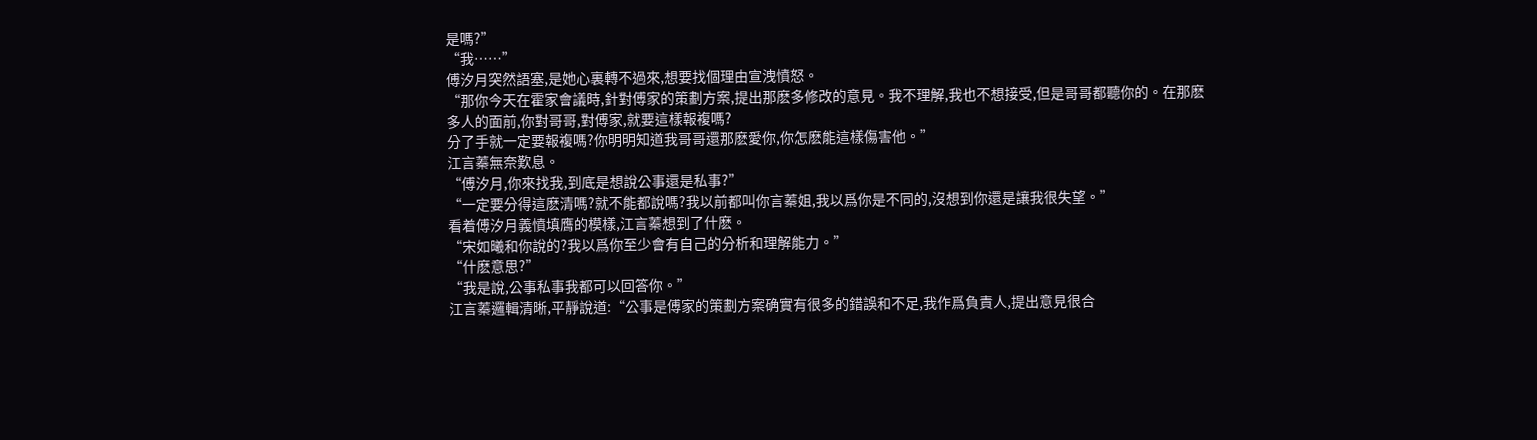是嗎?”
“我……”
傅汐月突然語塞,是她心裏轉不過來,想要找個理由宣洩憤怒。
“那你今天在霍家會議時,針對傅家的策劃方案,提出那麽多修改的意見。我不理解,我也不想接受,但是哥哥都聽你的。在那麽多人的面前,你對哥哥,對傅家,就要這樣報複嗎?
分了手就一定要報複嗎?你明明知道我哥哥還那麽愛你,你怎麽能這樣傷害他。”
江言蓁無奈歎息。
“傅汐月,你來找我,到底是想說公事還是私事?”
“一定要分得這麽清嗎?就不能都說嗎?我以前都叫你言蓁姐,我以爲你是不同的,沒想到你還是讓我很失望。”
看着傅汐月義憤填膺的模樣,江言蓁想到了什麽。
“宋如曦和你說的?我以爲你至少會有自己的分析和理解能力。”
“什麽意思?”
“我是說,公事私事我都可以回答你。”
江言蓁邏輯清晰,平靜說道:“公事是傅家的策劃方案确實有很多的錯誤和不足,我作爲負責人,提出意見很合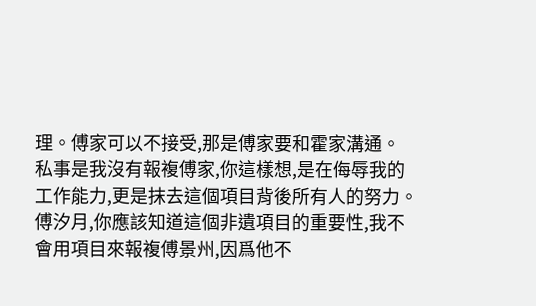理。傅家可以不接受,那是傅家要和霍家溝通。
私事是我沒有報複傅家,你這樣想,是在侮辱我的工作能力,更是抹去這個項目背後所有人的努力。
傅汐月,你應該知道這個非遺項目的重要性,我不會用項目來報複傅景州,因爲他不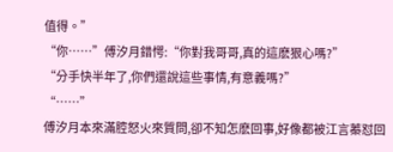值得。”
“你……”傅汐月錯愕:“你對我哥哥,真的這麽狠心嗎?”
“分手快半年了,你們還說這些事情,有意義嗎?”
“……”
傅汐月本來滿腔怒火來質問,卻不知怎麽回事,好像都被江言蓁怼回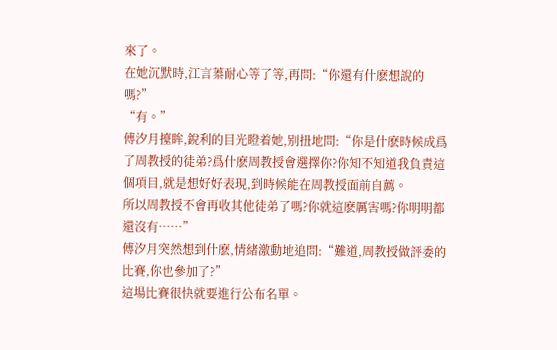來了。
在她沉默時,江言蓁耐心等了等,再問:“你還有什麽想說的嗎?”
“有。”
傅汐月擡眸,銳利的目光瞪着她,别扭地問:“你是什麽時候成爲了周教授的徒弟?爲什麽周教授會選擇你?你知不知道我負責這個項目,就是想好好表現,到時候能在周教授面前自薦。
所以周教授不會再收其他徒弟了嗎?你就這麽厲害嗎?你明明都還沒有……”
傅汐月突然想到什麽,情緒激動地追問:“難道,周教授做評委的比賽,你也參加了?”
這場比賽很快就要進行公布名單。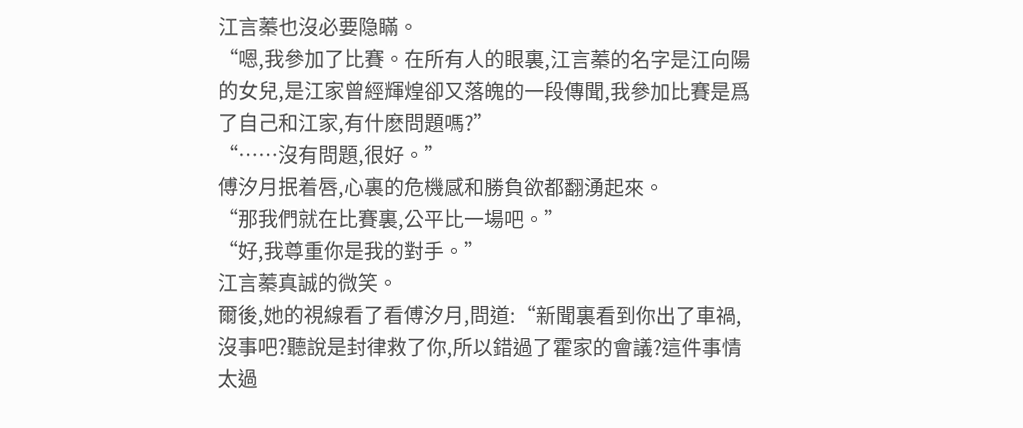江言蓁也沒必要隐瞞。
“嗯,我參加了比賽。在所有人的眼裏,江言蓁的名字是江向陽的女兒,是江家曾經輝煌卻又落魄的一段傳聞,我參加比賽是爲了自己和江家,有什麽問題嗎?”
“……沒有問題,很好。”
傅汐月抿着唇,心裏的危機感和勝負欲都翻湧起來。
“那我們就在比賽裏,公平比一場吧。”
“好,我尊重你是我的對手。”
江言蓁真誠的微笑。
爾後,她的視線看了看傅汐月,問道:“新聞裏看到你出了車禍,沒事吧?聽說是封律救了你,所以錯過了霍家的會議?這件事情太過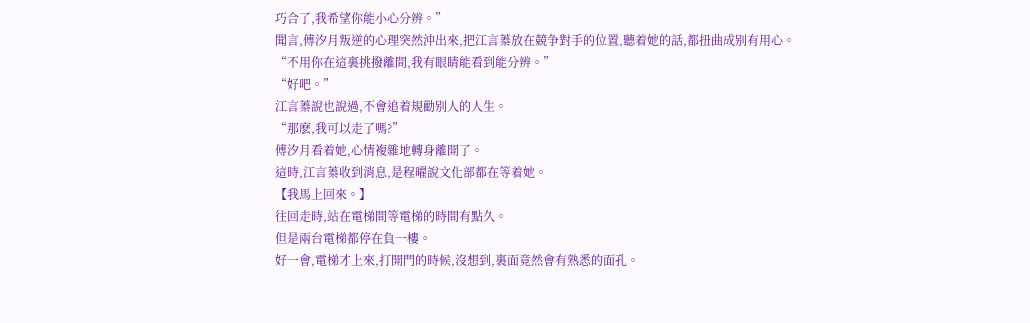巧合了,我希望你能小心分辨。”
聞言,傅汐月叛逆的心理突然沖出來,把江言蓁放在競争對手的位置,聽着她的話,都扭曲成别有用心。
“不用你在這裏挑撥離間,我有眼睛能看到能分辨。”
“好吧。”
江言蓁說也說過,不會追着規勸别人的人生。
“那麽,我可以走了嗎?”
傅汐月看着她,心情複雜地轉身離開了。
這時,江言蓁收到消息,是程曜說文化部都在等着她。
【我馬上回來。】
往回走時,站在電梯間等電梯的時間有點久。
但是兩台電梯都停在負一樓。
好一會,電梯才上來,打開門的時候,沒想到,裏面竟然會有熟悉的面孔。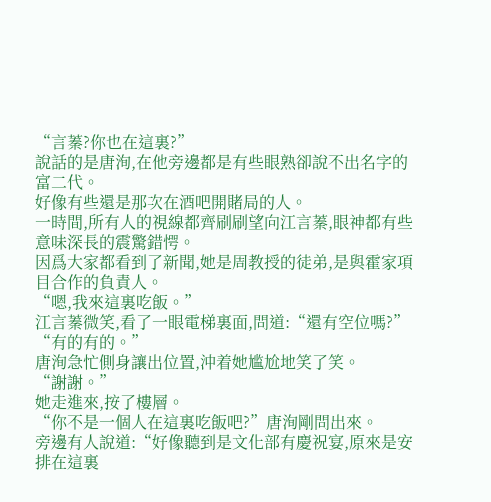“言蓁?你也在這裏?”
說話的是唐洵,在他旁邊都是有些眼熟卻說不出名字的富二代。
好像有些還是那次在酒吧開賭局的人。
一時間,所有人的視線都齊刷刷望向江言蓁,眼神都有些意味深長的震驚錯愕。
因爲大家都看到了新聞,她是周教授的徒弟,是與霍家項目合作的負責人。
“嗯,我來這裏吃飯。”
江言蓁微笑,看了一眼電梯裏面,問道:“還有空位嗎?”
“有的有的。”
唐洵急忙側身讓出位置,沖着她尴尬地笑了笑。
“謝謝。”
她走進來,按了樓層。
“你不是一個人在這裏吃飯吧?”唐洵剛問出來。
旁邊有人說道:“好像聽到是文化部有慶祝宴,原來是安排在這裏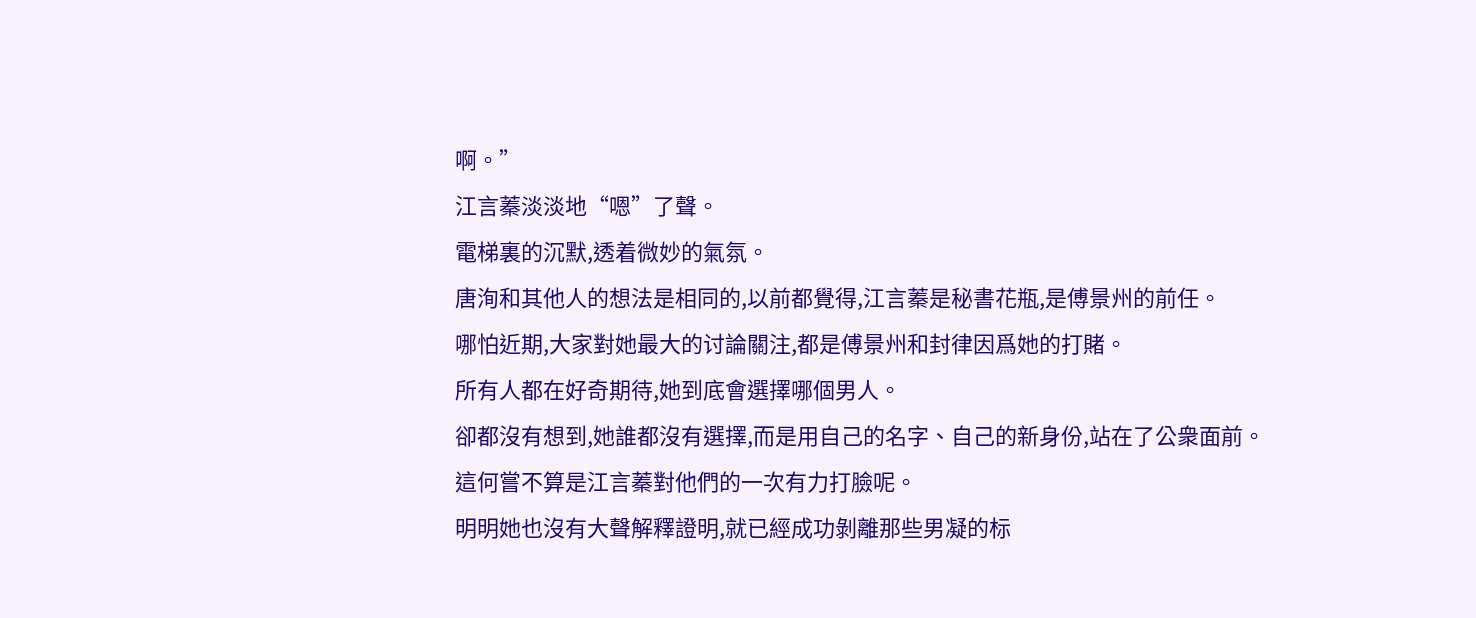啊。”
江言蓁淡淡地“嗯”了聲。
電梯裏的沉默,透着微妙的氣氛。
唐洵和其他人的想法是相同的,以前都覺得,江言蓁是秘書花瓶,是傅景州的前任。
哪怕近期,大家對她最大的讨論關注,都是傅景州和封律因爲她的打賭。
所有人都在好奇期待,她到底會選擇哪個男人。
卻都沒有想到,她誰都沒有選擇,而是用自己的名字、自己的新身份,站在了公衆面前。
這何嘗不算是江言蓁對他們的一次有力打臉呢。
明明她也沒有大聲解釋證明,就已經成功剝離那些男凝的标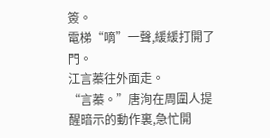簽。
電梯“嘀”一聲,緩緩打開了門。
江言蓁往外面走。
“言蓁。”唐洵在周圍人提醒暗示的動作裏,急忙開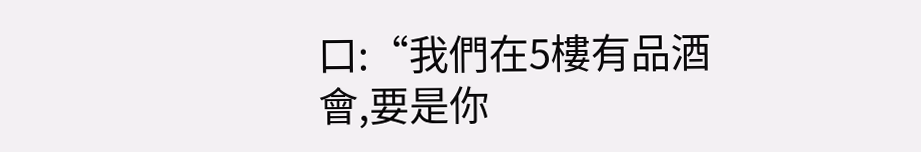口:“我們在5樓有品酒會,要是你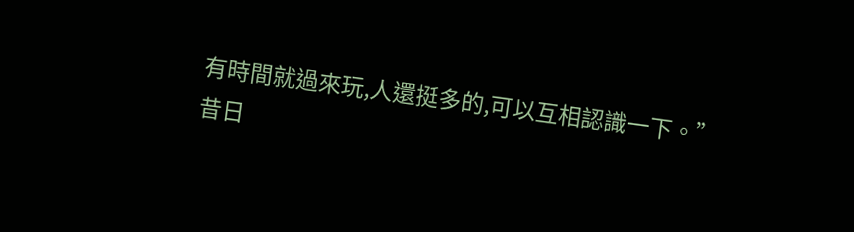有時間就過來玩,人還挺多的,可以互相認識一下。”
昔日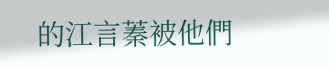的江言蓁被他們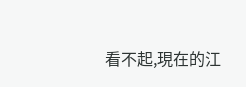看不起,現在的江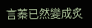言蓁已然變成炙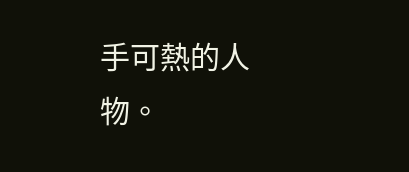手可熱的人物。